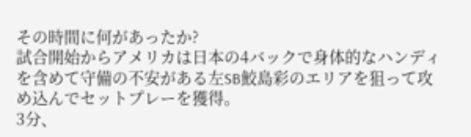その時間に何があったか?
試合開始からアメリカは日本の4バックで身体的なハンディを含めて守備の不安がある左SB鮫島彩のエリアを狙って攻め込んでセットプレーを獲得。
3分、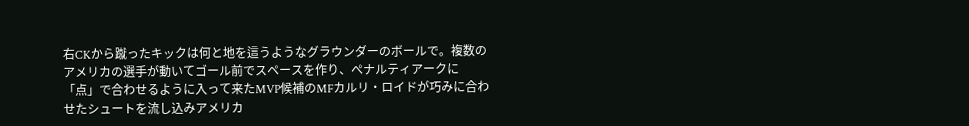右CKから蹴ったキックは何と地を這うようなグラウンダーのボールで。複数のアメリカの選手が動いてゴール前でスペースを作り、ぺナルティアークに「点」で合わせるように入って来たMVP候補のMFカルリ・ロイドが巧みに合わせたシュートを流し込みアメリカ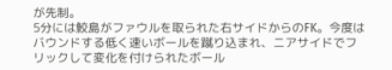が先制。
5分には鮫島がファウルを取られた右サイドからのFK。今度はバウンドする低く速いボールを蹴り込まれ、ニアサイドでフリックして変化を付けられたボール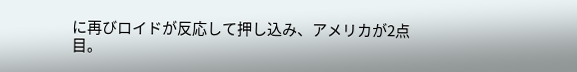に再びロイドが反応して押し込み、アメリカが2点目。